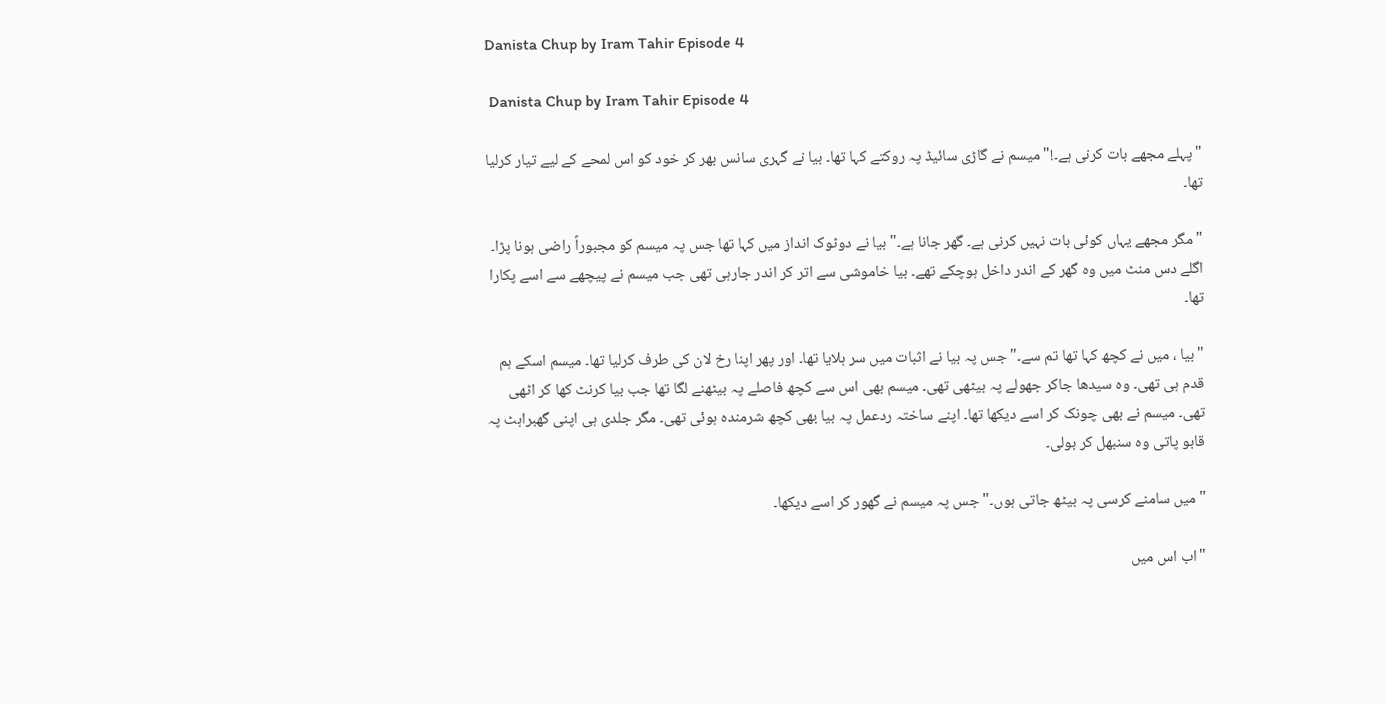Danista Chup by Iram Tahir Episode 4

 Danista Chup by Iram Tahir Episode 4

"پہلے مجھے بات کرنی ہے۔!" میسم نے گاڑی سائیڈ پہ روکتے کہا تھا۔ بیا نے گہری سانس بھر کر خود کو اس لمحے کے لیے تیار کرلیا تھا۔

"مگر مجھے یہاں کوئی بات نہیں کرنی ہے۔ گھر جانا ہے۔" بیا نے دوٹوک انداز میں کہا تھا جس پہ میسم کو مجبوراً راضی ہونا پڑا۔ اگلے دس منٹ میں وہ گھر کے اندر داخل ہوچکے تھے۔ بیا خاموشی سے اتر کر اندر جارہی تھی جب میسم نے پیچھے سے اسے پکارا تھا۔

"بیا ، میں نے کچھ کہا تھا تم سے۔" جس پہ بیا نے اثبات میں سر ہلایا تھا۔ اور پھر اپنا رخ لان کی طرف کرلیا تھا۔ میسم اسکے ہم قدم ہی تھی۔ وہ سیدھا جاکر جھولے پہ بیٹھی تھی۔ میسم بھی اس سے کچھ فاصلے پہ بیٹھنے لگا تھا جب بیا کرنٹ کھا کر اٹھی تھی۔ میسم نے بھی چونک کر اسے دیکھا تھا۔ اپنے ساختہ ردعمل پہ بیا بھی کچھ شرمندہ ہوئی تھی۔ مگر جلدی ہی اپنی گھبراہٹ پہ قابو پاتی وہ سنبھل کر بولی۔

"میں سامنے کرسی پہ بیٹھ جاتی ہوں۔" جس پہ میسم نے گھور کر اسے دیکھا۔

"اب اس میں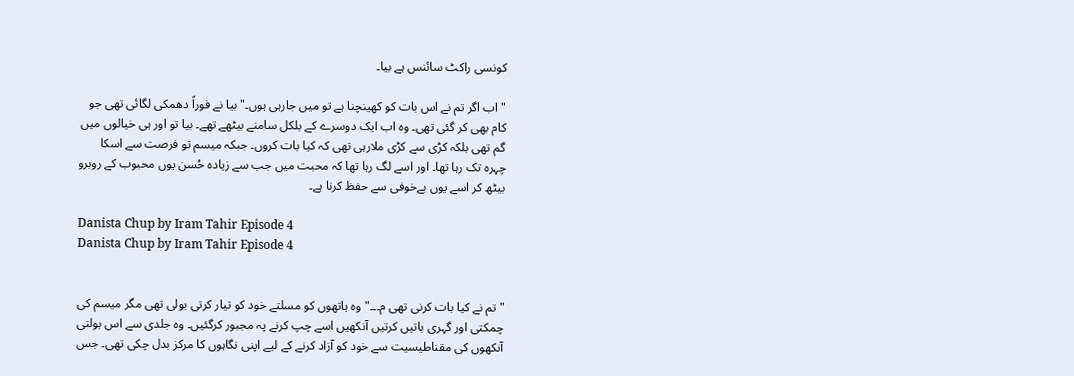کونسی راکٹ سائنس ہے بیا۔

"اب اگر تم نے اس بات کو کھینچنا ہے تو میں جارہی ہوں۔" بیا نے فوراً دھمکی لگائی تھی جو کام بھی کر گئی تھی۔ وہ اب ایک دوسرے کے بلکل سامنے بیٹھے تھے۔ بیا تو اور ہی خیالوں میں گم تھی بلکہ کڑی سے کڑی ملارہی تھی کہ کیا بات کروں۔ جبکہ میسم تو فرصت سے اسکا چہرہ تک رہا تھا۔ اور اسے لگ رہا تھا کہ محبت میں جب سے زیادہ حُسن یوں محبوب کے روبرو بیٹھ کر اسے یوں بےخوفی سے حفظ کرنا ہے۔

Danista Chup by Iram Tahir Episode 4
Danista Chup by Iram Tahir Episode 4


"تم نے کیا بات کرنی تھی م۔۔۔" وہ ہاتھوں کو مسلتے خود کو تیار کرتی بولی تھی مگر میسم کی چمکتی اور گہری باتیں کرتیں آنکھیں اسے چپ کرنے پہ مجبور کرگئیں۔ وہ جلدی سے اس بولتی آنکھوں کی مقناطیسیت سے خود کو آزاد کرنے کے لیے اپنی نگاہوں کا مرکز بدل چکی تھی۔ جس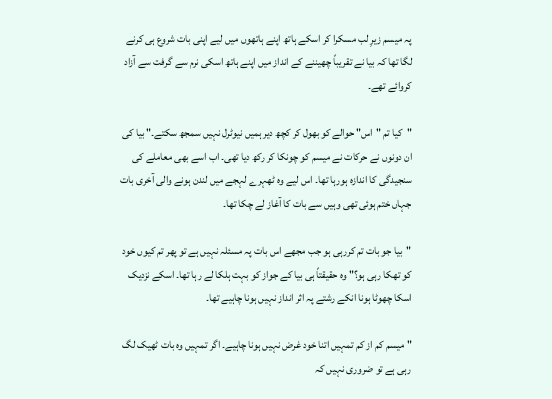پہ میسم زیرِ لب مسکرا کر اسکے ہاتھ اپنے ہاتھوں میں لیے اپنی بات شروع ہی کرنے لگا تھا کہ بیا نے تقریباً چھیننے کے انداز میں اپنے ہاتھ اسکی نرم سے گرفت سے آزاد کروائے تھے۔

"کیا تم "اس" حوالے کو بھول کر کچھ دیر ہمیں نیوٹرل نہیں سمجھ سکتے۔" بیا کی ان دونوں نے حرکات نے میسم کو چونکا کر رکھ دیا تھی۔ اب اسے بھی معاملے کی سنجیدگی کا اندازہ ہورہا تھا۔ اس لیے وہ ٹھہرے لہجے میں لندن ہونے والی آخری بات جہاں ختم ہوئی تھی وہیں سے بات کا آغاز لے چکا تھا۔

"بیا جو بات تم کررہی ہو جب مجھے اس بات پہ مسئلہ نہیں ہے تو پھر تم کیوں خود کو تھکا رہی ہو؟" وہ حقیقتاً ہی بیا کے جواز کو بہت ہلکا لے رہا تھا۔ اسکے نزدیک اسکا چھوٹا ہونا انکے رشتے پہ اثر انداز نہیں ہونا چاہیے تھا۔

"میسم کم از کم تمہیں اتنا خود غرض نہیں ہونا چاہیے۔ اگر تمہیں وہ بات ٹھیک لگ رہی ہے تو ضروری نہیں کہ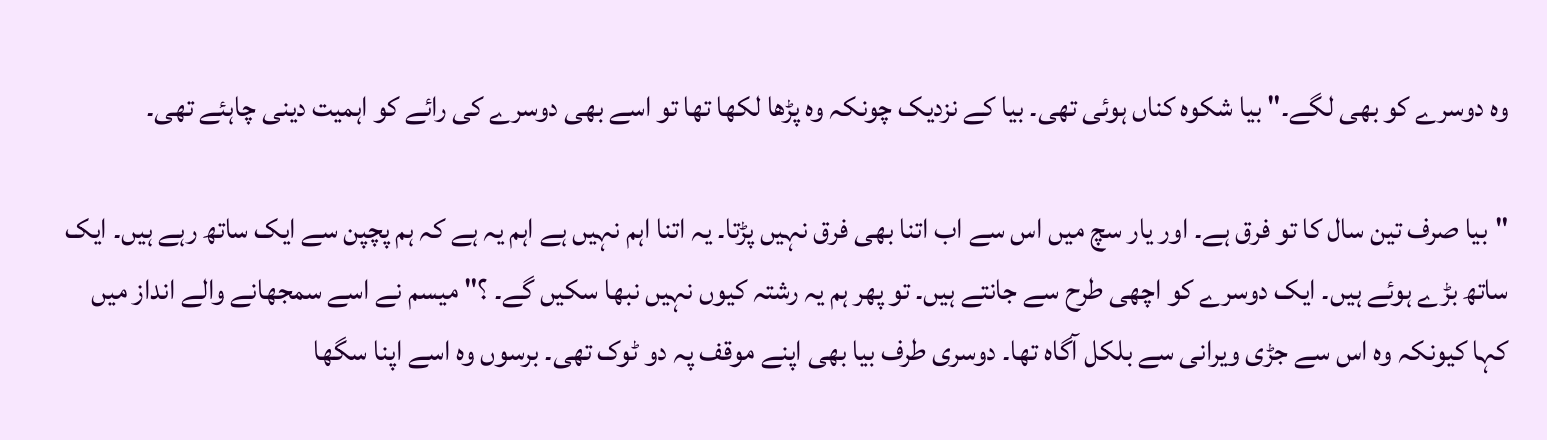وہ دوسرے کو بھی لگے۔" بیا شکوہ کناں ہوئی تھی۔ بیا کے نزدیک چونکہ وہ پڑھا لکھا تھا تو اسے بھی دوسرے کی رائے کو اہمیت دینی چاہئے تھی۔

"بیا صرف تین سال کا تو فرق ہے۔ اور یار سچ میں اس سے اب اتنا بھی فرق نہیں پڑتا۔ یہ اتنا اہم نہیں ہے اہم یہ ہے کہ ہم پچپن سے ایک ساتھ رہے ہیں۔ ایک ساتھ بڑے ہوئے ہیں۔ ایک دوسرے کو اچھی طرح سے جانتے ہیں۔ تو پھر ہم یہ رشتہ کیوں نہیں نبھا سکیں گے۔ ؟" میسم نے اسے سمجھانے والے انداز میں کہا کیونکہ وہ اس سے جڑی ویرانی سے بلکل آگاہ تھا۔ دوسری طرف بیا بھی اپنے موقف پہ دو ٹوک تھی۔ برسوں وہ اسے اپنا سگھا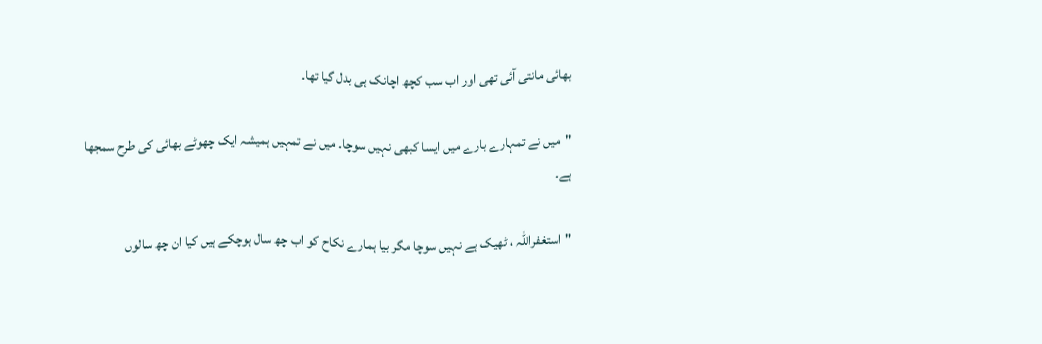بھائی مانتی آئی تھی اور اب سب کچھ اچانک ہی بدل گیا تھا۔

"میں نے تمہارے بارے میں ایسا کبھی نہیں سوچا۔ میں نے تمہیں ہمیشہ ایک چھوٹے بھائی کی طرح سمجھا ہے۔

"استغفراللہ ، ٹھیک ہے نہیں سوچا مگر بیا ہمارے نکاح کو اب چھ سال ہوچکے ہیں کیا ان چھ سالوں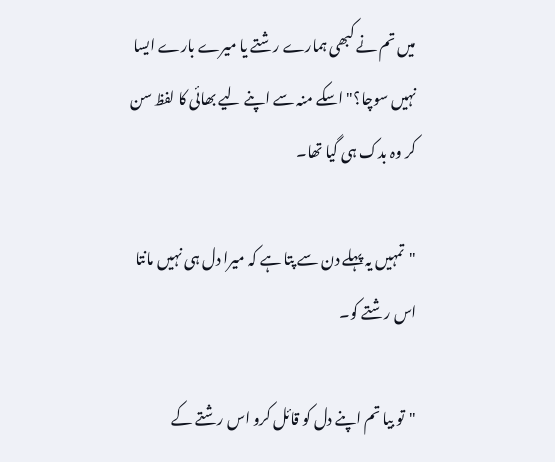میں تم نے کبھی ہمارے رشتے یا میرے بارے ایسا نہیں سوچا؟" اسکے منہ سے اپنے لیے بھائی کا لفظ سن کر وہ بدک ہی گیا تھا۔

"تمہیں یہ پہلے دن سے پتا ہے کہ میرا دل ہی نہیں مانتا اس رشتے کو۔

"تو بیا تم اپنے دل کو قائل کرو اس رشتے کے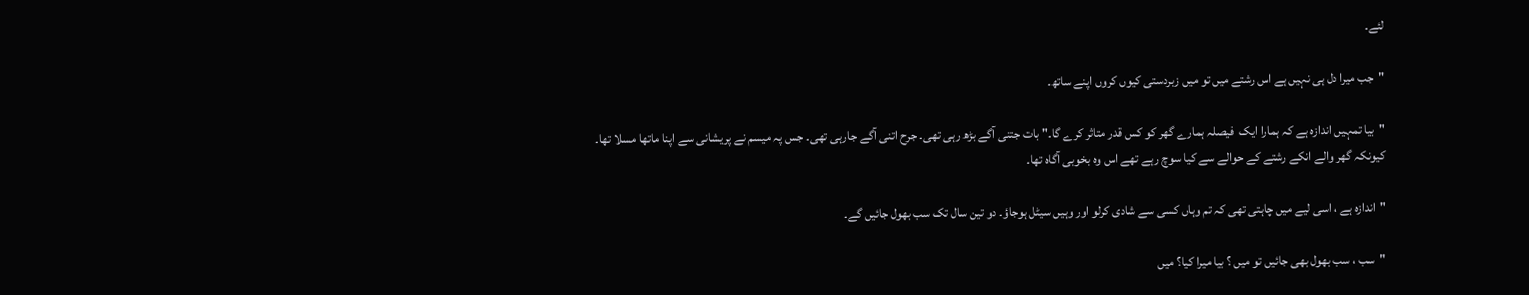لئے۔

"جب میرا دل ہی نہیں ہے اس رشتے میں تو میں زبردستی کیوں کروں اپنے ساتھ۔

"بیا تمہیں اندازہ ہے کہ ہمارا ایک  فیصلہ ہمارے گھر کو کس قدر متاثر کرے گا۔" بات جتنی آگے بڑھ رہی تھی۔ جرح اتنی آگے جارہی تھی۔ جس پہ میسم نے پریشانی سے اپنا ماتھا مسلا تھا۔ کیونکہ گھر والے انکے رشتے کے حوالے سے کیا سوچ رہے تھے اس وہ بخوبی آگاہ تھا۔

"اندازہ ہے ، اسی لیے میں چاہتی تھی کہ تم وہاں کسی سے شادی کرلو اور وہیں سیٹل ہوجاؤ۔ دو تین سال تک سب بھول جائیں گے۔

"سب ، سب بھول بھی جائیں تو میں ؟ بیا میرا کیا؟ میں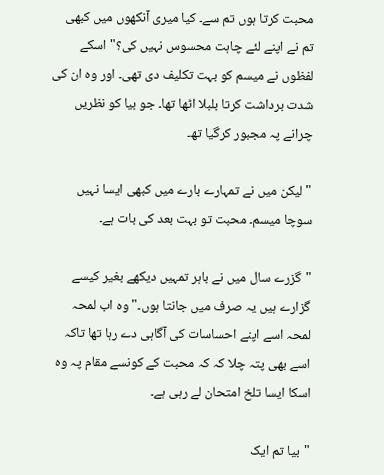محبت کرتا ہوں تم سے۔ کیا میری آنکھوں میں کبھی تم نے اپنے لئے چاہت محسوس نہیں کی؟" اسکے لفظوں نے میسم کو بہت تکلیف دی تھی۔ اور وہ ان کی شدت برداشت کرتا بلبلا اٹھا تھا۔ جو بیا کو نظریں چرانے پہ مجبور کرگیا تھ۔

"لیکن میں نے تمہارے بارے میں کبھی ایسا نہیں سوچا میسم۔ محبت تو بہت بعد کی بات ہے۔

"گزرے سال میں نے باہر تمہیں دیکھے بغیر کیسے گزارے ہیں یہ صرف میں جانتا ہوں۔" وہ اب لمحہ لمحہ اسے اپنے احساسات کی آگاہی دے رہا تھا تاکہ اسے بھی پتہ چلا کہ کہ محبت کے کونسے مقام پہ وہ اسکا ایسا تلخ امتحان لے رہی ہے۔

"بیا تم ایک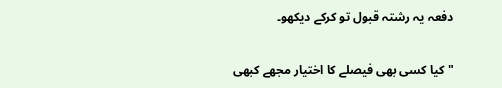دفعہ یہ رشتہ قبول تو کرکے دیکھو۔

"کیا کسی بھی فیصلے کا اختیار مجھے کبھی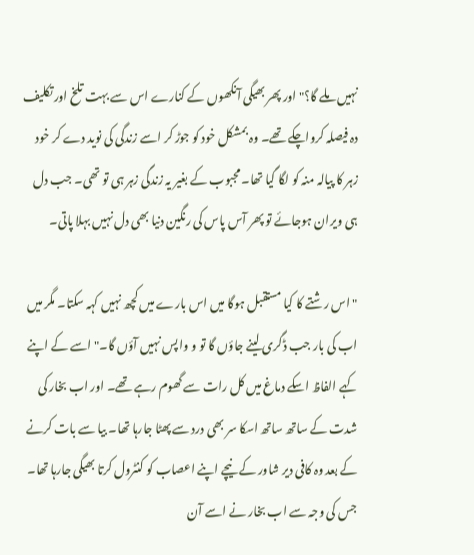نہیں ملے گا؟" اور پھر بھیگی آنکھوں کے کنارے اس سے بہت تلخ اور تکلیف دہ فیصلہ کرواچکے تھے۔ وہ بمشکل خود کو جوڑ کر اسے زندگی کی نوید دے کر خود زہر کا پیالہ منہ کو لگا گیا تھا۔ مجبوب کے بغیر یہ زندگی زہر ہی تو تھی۔ جب دل ہی ویران ہوجائے تو پھر آس پاس کی رنگین دنیا بھی دل نہیں بہلا پاتی۔

"اس رشتے کا کیا مستقبل ہوگا میں اس بارے میں کچھ نہیں کہہ سکتا۔ مگر میں اب کی بار جب ڈگری لینے جاؤں گا تو و واپس نہیں آؤں گا۔" اسے کے اپنے کہے الفاظ اسکے دماغ میں کل رات سے گھوم رہے تھے۔ اور اب بخار کی شدت کے ساتھ ساتھ اسکا سر بھی درد سے پھٹا جارہا تھا۔ بیا سے بات کرنے کے بعد وہ کافی دیر شاور کے نیچے اپنے اعصاب کو کنٹرول کرتا بھیگی جارہا تھا۔ جس کی وجہ سے اب بخار نے اسے آن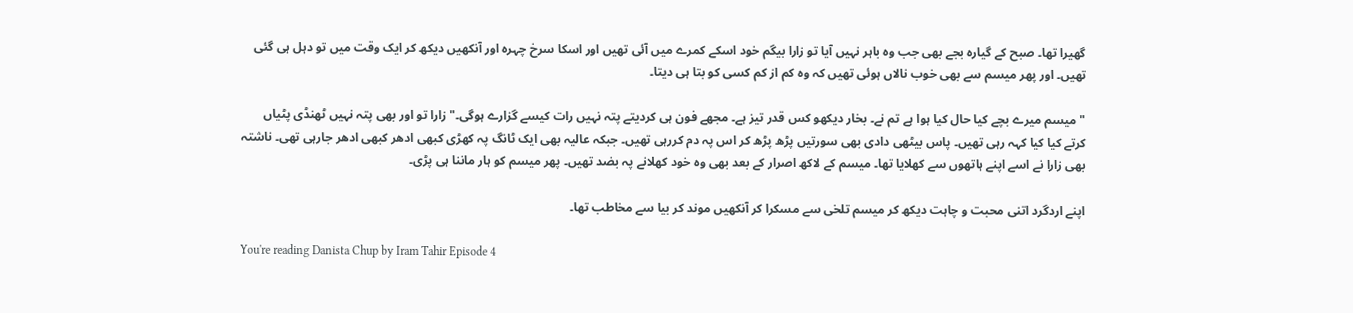گھیرا تھا۔ صبح کے گیارہ بجے بھی جب وہ باہر نہیں آیا تو زارا بیگم خود اسکے کمرے میں آئی تھیں اور اسکا سرخ چہرہ اور آنکھیں دیکھ کر ایک وقت میں تو دہل ہی گئی تھیں۔ اور پھر میسم سے بھی خوب نالاں ہوئی تھیں کہ وہ کم از کم کسی کو بتا ہی دیتا۔

"میسم میرے بچے کیا حال کیا ہوا ہے تم نے۔ بخار دیکھو کس قدر تیز ہے۔ مجھے فون ہی کردیتے پتہ نہیں رات کیسے گزارے ہوگی۔" زارا تو اور بھی پتہ نہیں ٹھنڈی پٹیاں کرتے کیا کیا کہہ رہی تھیں۔ پاس بیٹھی دادی بھی سورتیں پڑھ پڑھ کر اس پہ دم کررہی تھیں۔ جبکہ عالیہ بھی ایک ٹانگ پہ کھڑی کبھی ادھر کبھی ادھر جارہی تھی۔ ناشتہ بھی زارا نے اسے اپنے ہاتھوں سے کھلایا تھا۔ میسم کے لاکھ اصرار کے بعد بھی وہ خود کھلانے پہ بضد تھیں۔ پھر میسم کو ہار ماننا ہی پڑی۔

اپنے اردگرد اتنی محبت و چاہت دیکھ کر میسم تلخی سے مسکرا کر آنکھیں موند کر بیا سے مخاطب تھا۔

You're reading Danista Chup by Iram Tahir Episode 4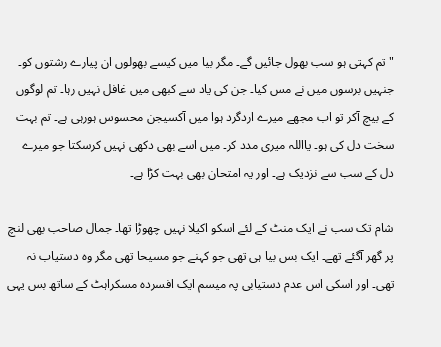"تم کہتی ہو سب بھول جائیں گے۔ مگر بیا میں کیسے بھولوں ان پیارے رشتوں کو۔ جنہیں برسوں میں نے مس کیا۔ جن کی یاد سے کبھی میں غافل نہیں رہا۔ تم لوگوں کے بیچ آکر تو اب مجھے میرے اردگرد ہوا میں آکسیجن محسوس ہورہی ہے۔ تم بہت سخت دل کی ہو۔ یااللہ میری مدد کر۔ میں اسے بھی دکھی نہیں کرسکتا جو میرے دل کے سب سے نزدیک ہے۔ اور یہ امتحان بھی بہت کڑا ہے۔

شام تک سب نے ایک منٹ کے لئے اسکو اکیلا نہیں چھوڑا تھا۔ جمال صاحب بھی لنچ پر گھر آگئے تھے۔ ایک بس بیا ہی تھی جو کہنے جو مسیحا تھی مگر وہ دستیاب نہ تھی۔ اور اسکی اس عدم دستیابی پہ میسم ایک افسردہ مسکراہٹ کے ساتھ بس یہی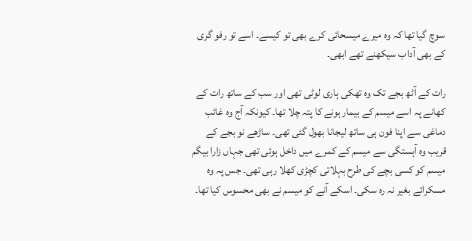سوچ گیا تھا کہ وہ میرے میسحائی کرے بھی تو کیسے۔ اسے تو رفو گری کے بھی آداب سیکھنے تھے ابھی۔

رات کے آٹھ بجے تک وہ تھکی ہاری لوٹی تھی اور سب کے ساتھ رات کے کھانے پہ اسے میسم کے بیمار ہونے کا پتہ چلا تھا۔ کیونکہ آج وہ غائب دماغی سے اپنا فون ہی ساتھ لیجانا بھول گئی تھی۔ ساڑھے نو بجے کے قریب وہ آہستگی سے میسم کے کمرے میں داخل ہوئی تھی جہاں زارا بیگم میسم کو کسی بچے کی طرح بہلاتی کچڑی کھلا رہی تھی۔ جس پہ وہ مسکرائے بغیر نہ رہ سکی۔ اسکے آنے کو میسم نے بھی محسوس کیا تھا۔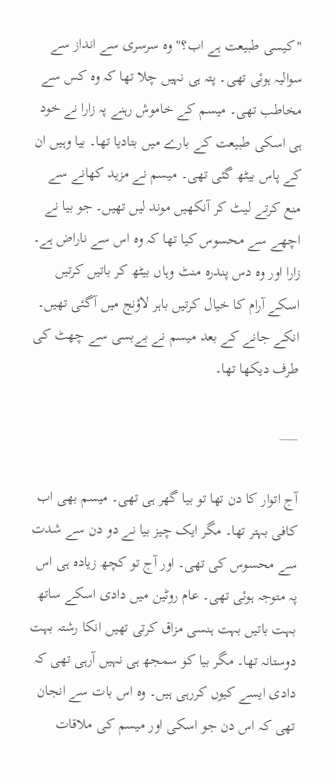"کیسی طبیعت ہے اب؟" وہ سرسری سے انداز سے سوالیہ ہوئی تھی۔ پتہ ہی نہیں چلا تھا کہ وہ کس سے مخاطب تھی۔ میسم کے خاموش رہنے پہ زارا نے خود ہی اسکی طبیعت کے بارے میں بتادیا تھا۔ بیا وہیں ان کے پاس بیٹھ گئی تھی۔ میسم نے مزید کھانے سے منع کرتے لیٹ کر آنکھیں موند لیں تھیں۔ جو بیا نے اچھے سے محسوس کیا تھا کہ وہ اس سے ناراض ہے۔ زارا اور وہ دس پندرہ منٹ وہاں بیٹھ کر باتیں کرتیں اسکے آرام کا خیال کرتیں باہر لاؤنج میں آگئی تھیں۔ انکے جانے کے بعد میسم نے بےبسی سے چھٹ کی طرف دیکھا تھا۔

___

آج اتوار کا دن تھا تو بیا گھر ہی تھی۔ میسم بھی اب کافی بہتر تھا۔ مگر ایک چیز بیا نے دو دن سے شدت سے محسوس کی تھی۔ اور آج تو کچھ زیادہ ہی اس پہ متوجہ ہوئی تھی۔ عام روٹین میں دادی اسکے ساتھ بہت باتیں بہت ہنسی مزاق کرتی تھیں انکا رشتہ بہت دوستانہ تھا۔ مگر بیا کو سمجھ ہی نہیں آرہی تھی کہ دادی ایسے کیوں کررہی ہیں۔ وہ اس بات سے انجان تھی کہ اس دن جو اسکی اور میسم کی ملاقات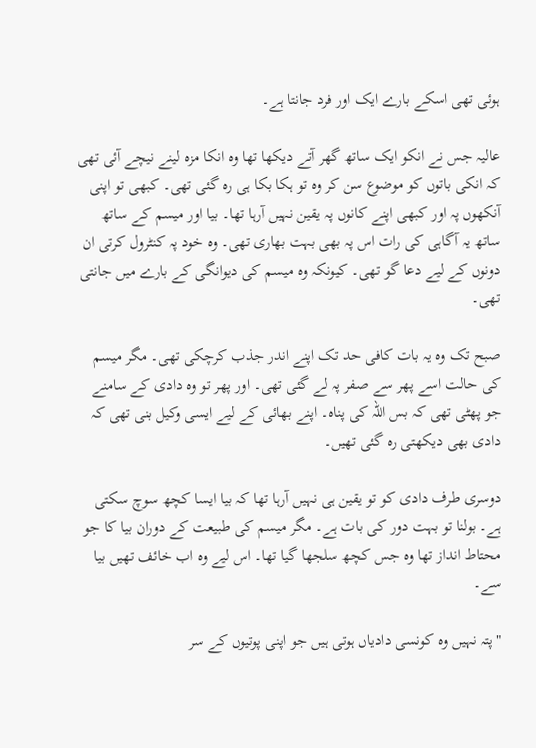ہوئی تھی اسکے بارے ایک اور فرد جانتا ہے۔

عالیہ جس نے انکو ایک ساتھ گھر آتے دیکھا تھا وہ انکا مزہ لینے نیچے آئی تھی کہ انکی باتوں کو موضوع سن کر وہ تو ہکا بکا ہی رہ گئی تھی۔ کبھی تو اپنی آنکھوں پہ اور کبھی اپنے کانوں پہ یقین نہیں آرہا تھا۔ بیا اور میسم کے ساتھ ساتھ یہ آگاہی کی رات اس پہ بھی بہت بھاری تھی۔ وہ خود پہ کنٹرول کرتی ان دونوں کے لیے دعا گو تھی۔ کیونکہ وہ میسم کی دیوانگی کے بارے میں جانتی تھی۔

صبح تک وہ یہ بات کافی حد تک اپنے اندر جذب کرچکی تھی۔ مگر میسم کی حالت اسے پھر سے صفر پہ لے گئی تھی۔ اور پھر تو وہ دادی کے سامنے جو پھٹی تھی کہ بس اللہ کی پناہ۔ اپنے بھائی کے لیے ایسی وکیل بنی تھی کہ دادی بھی دیکھتی رہ گئی تھیں۔

دوسری طرف دادی کو تو یقین ہی نہیں آرہا تھا کہ بیا ایسا کچھ سوچ سکتی ہے۔ بولنا تو بہت دور کی بات ہے۔ مگر میسم کی طبیعت کے دوران بیا کا جو محتاط انداز تھا وہ جس کچھ سلجھا گیا تھا۔ اس لیے وہ اب خائف تھیں بیا سے۔

"پتہ نہیں وہ کونسی دادیاں ہوتی ہیں جو اپنی پوتیوں کے سر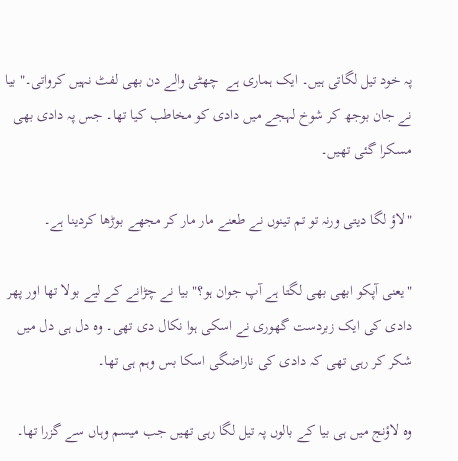پہ خود تیل لگاتی ہیں۔ ایک ہماری ہے  چھٹی والے دن بھی لفٹ نہیں کرواتی۔" بیا نے جان بوجھ کر شوخ لہجے میں دادی کو مخاطب کیا تھا۔ جس پہ دادی بھی مسکرا گئی تھیں۔

"لاؤ لگا دیتی ورنہ تو تم تینوں نے طعنے مار مار کر مجھے بوڑھا کردینا ہے۔

"یعنی آپکو ابھی بھی لگتا ہے آپ جوان ہو؟" بیا نے چڑانے کے لیے بولا تھا اور پھر دادی کی ایک زبردست گھوری نے اسکی ہوا نکال دی تھی۔ وہ دل ہی دل میں شکر کر رہی تھی کہ دادی کی ناراضگی اسکا بس وہم ہی تھا۔

وہ لاؤنج میں ہی بیا کے بالوں پہ تیل لگا رہی تھیں جب میسم وہاں سے گزرا تھا۔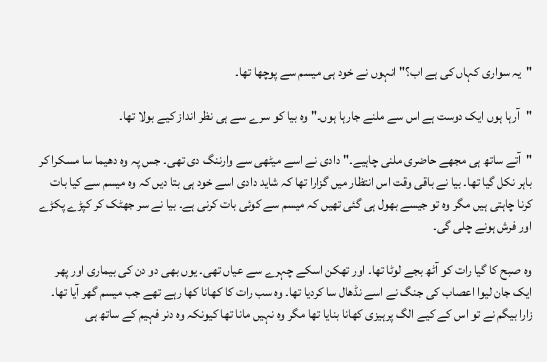"یہ سواری کہاں کی ہے اب؟" انہوں نے خود ہی میسم سے پوچھا تھا۔

"آرہا ہوں ایک دوست ہے اس سے ملنے جارہا ہوں۔" وہ بیا کو سرے سے ہی نظر انداز کیے بولا تھا۔

"آتے ساتھ ہی مجھے حاضری ملنی چاہیے۔" دادی نے اسے میٹھی سے وارننگ دی تھی۔ جس پہ وہ دھیما سا مسکرا کر باہر نکل گیا تھا۔ بیا نے باقی وقت اس انتظار میں گزارا تھا کہ شاید دادی اسے خود ہی بتا دیں کہ وہ میسم سے کیا بات کرنا چاہتی ہیں مگر وہ تو جیسے بھول ہی گئی تھیں کہ میسم سے کوئی بات کرنی ہے۔ بیا نے سر جھٹک کر کپڑے پکڑے اور فرش ہونے چلی گی۔

وہ صبح کا گیا رات کو آٹھ بجے لوٹا تھا۔ اور تھکن اسکے چہرے سے عیاں تھی۔ یوں بھی دو دن کی بیماری اور پھر ایک جان لیوا اعصاب کی جنگ نے اسے نڈھال سا کردیا تھا۔ وہ سب رات کا کھانا کھا رہے تھے جب میسم گھر آیا تھا۔ زارا بیگم نے تو اس کے کیے الگ پرہیزی کھانا بنایا تھا مگر وہ نہیں مانا تھا کیونکہ وہ دنر فہیم کے ساتھ ہی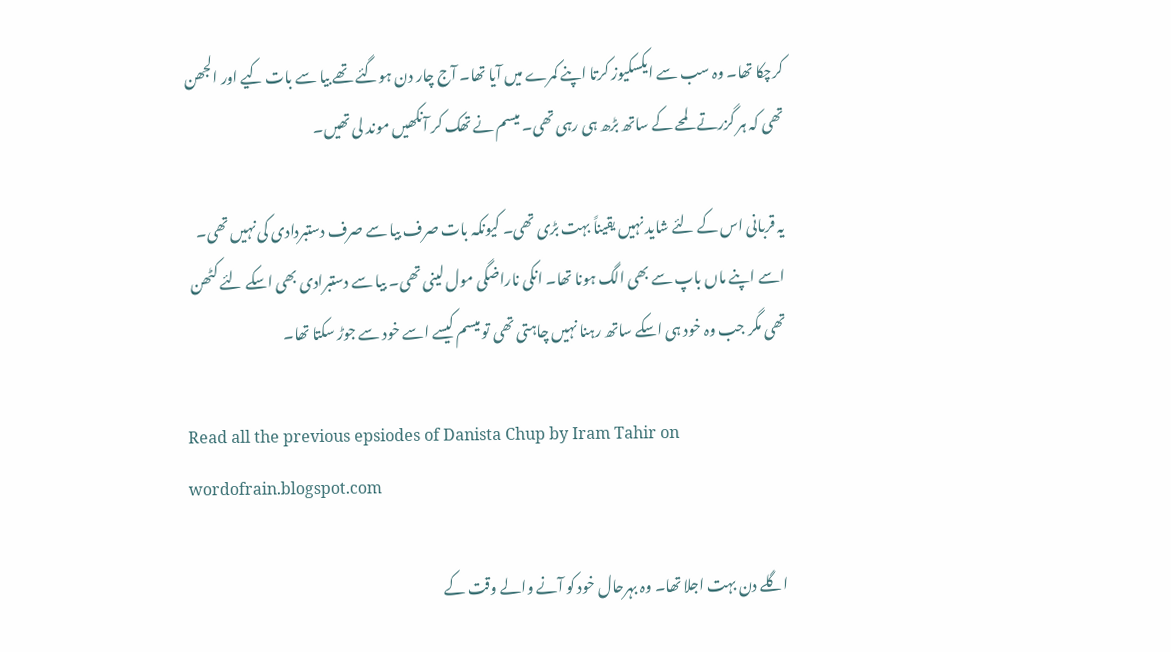کرچکا تھا۔ وہ سب سے ایکسکیوز کرتا اپنے کمرے میں آیا تھا۔ آج چار دن ہوگئے تھے بیا سے بات کیے اور الجھن تھی کہ ہر گزرتے لمحے کے ساتھ بڑھ ہی رہی تھی۔ میسم نے تھک کر آنکھیں موند لی تھیں۔

یہ قربانی اس کے لئے شاید نہیں یقیناً بہت بڑی تھی۔ کیونکہ بات صرف بیا سے صرف دستبردادی کی نہیں تھی۔ اسے اپنے ماں باپ سے بھی الگ ہونا تھا۔ انکی ناراضگی مول لینی تھی۔ بیا سے دستبرادی بھی اسکے لئے کٹھن تھی مگر جب وہ خود ہی اسکے ساتھ رہنا نہیں چاہتی تھی تو میسم کیسے اسے خود سے جوڑ سکتا تھا۔

Read all the previous epsiodes of Danista Chup by Iram Tahir on wordofrain.blogspot.com

اگلے دن بہت اجلا تھا۔ وہ بہرحال خود کو آنے والے وقت کے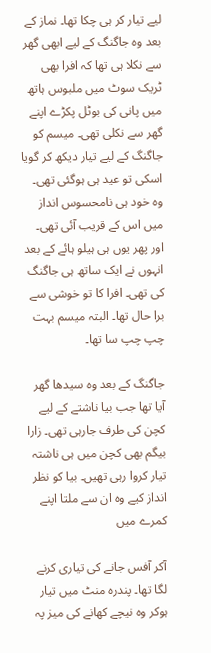لیے تیار کر ہی چکا تھا۔ نماز کے بعد وہ جاگنگ کے لیے ابھی گھر سے نکلا ہی تھا کہ افرا بھی ٹریک سوٹ میں ملبوس ہاتھ میں پانی کی بوٹل پکڑے اپنے گھر سے نکلی تھی۔ میسم کو جاگنگ کے لیے تیار دیکھ کر گویا اسکی تو عید ہی ہوگئی تھی۔ وہ خود ہی نامحسوس انداز میں اس کے قریب آئی تھی۔ اور پھر یوں ہی ہیلو ہائے کے بعد انہوں نے ایک ساتھ ہی جاگنگ کی تھی۔ افرا کا تو خوشی سے برا حال تھا۔ البتہ میسم بہت چپ چپ سا تھا۔

جاگنگ کے بعد وہ سیدھا گھر آیا تھا جب بیا ناشتے کے لیے کچن کی طرف جارہی تھی۔ زارا بیگم بھی کچن میں ہی ناشتہ تیار کروا رہی تھیں۔ بیا کو نظر انداز کیے وہ ان سے ملتا اپنے کمرے میں

آکر آفس جانے کی تیاری کرنے لگا تھا۔ پندرہ منٹ میں تیار ہوکر وہ نیچے کھانے کی میز پہ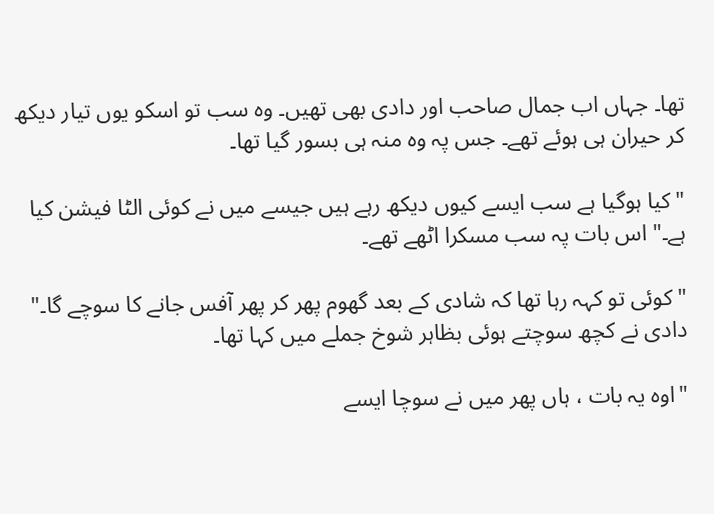تھا۔ جہاں اب جمال صاحب اور دادی بھی تھیں۔ وہ سب تو اسکو یوں تیار دیکھ کر حیران ہی ہوئے تھے۔ جس پہ وہ منہ ہی بسور گیا تھا۔

"کیا ہوگیا ہے سب ایسے کیوں دیکھ رہے ہیں جیسے میں نے کوئی الٹا فیشن کیا ہے۔" اس بات پہ سب مسکرا اٹھے تھے۔

"کوئی تو کہہ رہا تھا کہ شادی کے بعد گھوم پھر کر پھر آفس جانے کا سوچے گا۔" دادی نے کچھ سوچتے ہوئی بظاہر شوخ جملے میں کہا تھا۔

"اوہ یہ بات ، ہاں پھر میں نے سوچا ایسے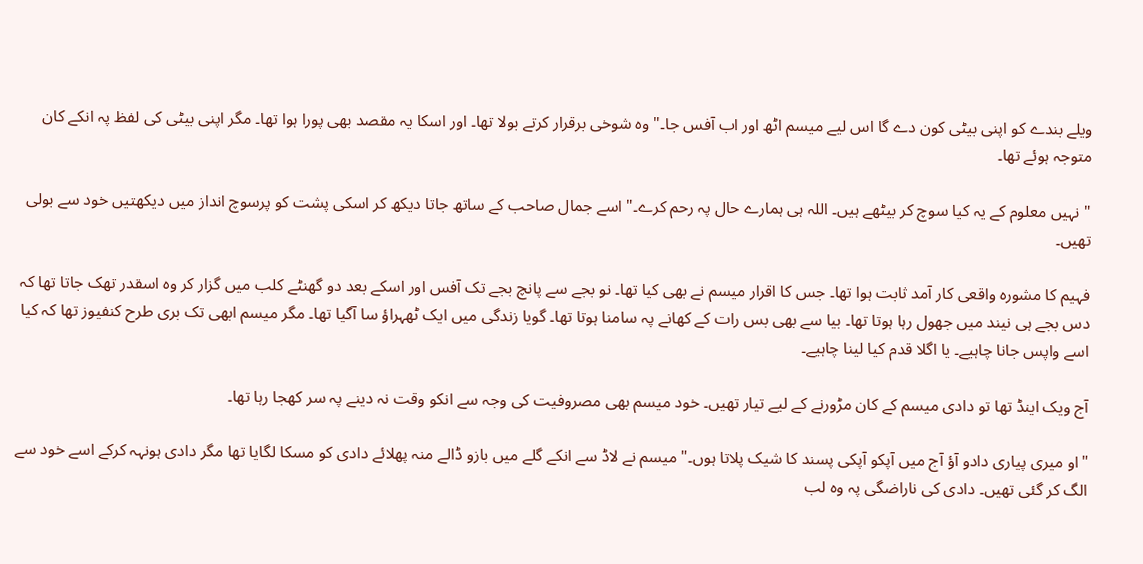ویلے بندے کو اپنی بیٹی کون دے گا اس لیے میسم اٹھ اور اب آفس جا۔" وہ شوخی برقرار کرتے بولا تھا۔ اور اسکا یہ مقصد بھی پورا ہوا تھا۔ مگر اپنی بیٹی کی لفظ پہ انکے کان متوجہ ہوئے تھا۔

"نہیں معلوم کے یہ کیا سوچ کر بیٹھے ہیں۔ اللہ ہی ہمارے حال پہ رحم کرے۔" اسے جمال صاحب کے ساتھ جاتا دیکھ کر اسکی پشت کو پرسوچ انداز میں دیکھتیں خود سے بولی تھیں۔

فہیم کا مشورہ واقعی کار آمد ثابت ہوا تھا۔ جس کا اقرار میسم نے بھی کیا تھا۔ نو بجے سے پانچ بجے تک آفس اور اسکے بعد دو گھنٹے کلب میں گزار کر وہ اسقدر تھک جاتا تھا کہ دس بجے ہی نیند میں جھول رہا ہوتا تھا۔ بیا سے بھی بس رات کے کھانے پہ سامنا ہوتا تھا۔ گویا زندگی میں ایک ٹھہراؤ سا آگیا تھا۔ مگر میسم ابھی تک بری طرح کنفیوز تھا کہ کیا اسے واپس جانا چاہیے۔ یا اگلا قدم کیا لینا چاہیے۔

آج ویک اینڈ تھا تو دادی میسم کے کان مڑورنے کے لیے تیار تھیں۔ خود میسم بھی مصروفیت کی وجہ سے انکو وقت نہ دینے پہ سر کھجا رہا تھا۔

"او میری پیاری دادو آؤ آج میں آپکو آپکی پسند کا شیک پلاتا ہوں۔" میسم نے لاڈ سے انکے گلے میں بازو ڈالے منہ پھلائے دادی کو مسکا لگایا تھا مگر دادی ہونہہ کرکے اسے خود سے الگ کر گئی تھیں۔ دادی کی ناراضگی پہ وہ لب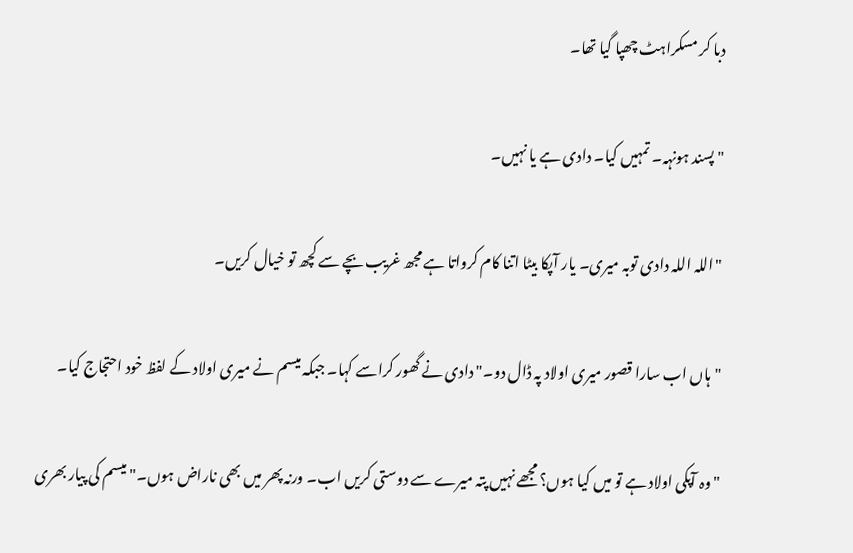دبا کر مسکراہٹ چھپا گیا تھا۔

"پسند ہونہہ۔ تمہیں کیا۔ دادی ہے یا نہیں۔

"اللہ اللہ دادی توبہ میری۔ یار آپکا بیٹا اتنا کام کرواتا ہے مجھ غریب بچے سے کچھ تو خیال کریں۔

"ہاں اب سارا قصور میری اولاد پہ ڈال دو۔" دادی نے گھور کراسے کہا۔ جبکہ میسم نے میری اولاد کے لفظ خود احتجاج کیا۔

"وہ آپکی اولاد ہے تو میں کیا ہوں؟ مجھے نہیں پتہ میرے سے دوستی کریں اب۔ ورنہ پھر میں بھی ناراض ہوں۔" میسم کی پیار بھری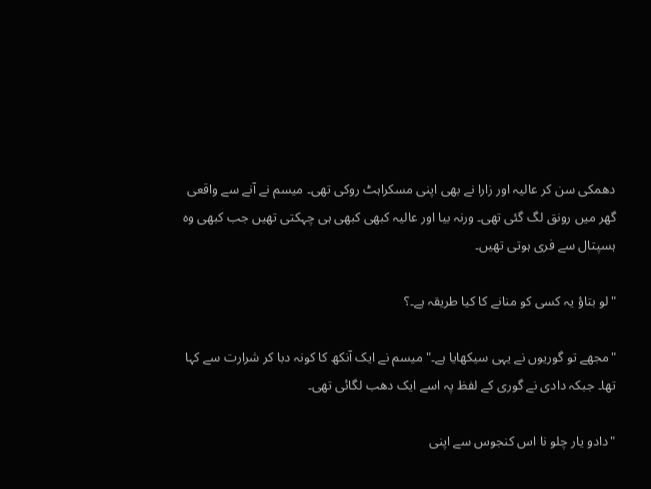دھمکی سن کر عالیہ اور زارا نے بھی اپنی مسکراہٹ روکی تھی۔ میسم نے آنے سے واقعی گھر میں رونق لگ گئی تھی۔ ورنہ بیا اور عالیہ کبھی کبھی ہی چہکتی تھیں جب کبھی وہ ہسپتال سے فری ہوتی تھیں۔

"لو بتاؤ یہ کسی کو منانے کا کیا طریقہ ہے۔؟

"مجھے تو گوریوں نے یہی سیکھایا ہے۔" میسم نے ایک آنکھ کا کونہ دبا کر شرارت سے کہا تھا۔ جبکہ دادی نے گوری کے لفظ پہ اسے ایک دھب لگائی تھی۔

"دادو یار چلو نا اس کنجوس سے اپنی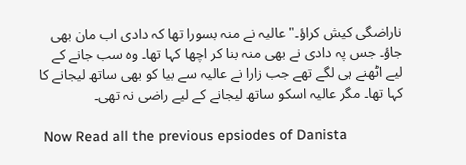ناراضگی کیش کراؤ۔" عالیہ نے منہ بسورا تھا کہ دادی اب مان بھی جاؤ۔ جس پہ دادی نے بھی منہ بنا کر اچھا کہا تھا۔ وہ سب جانے کے لیے اٹھنے ہی لگے تھے جب زارا نے عالیہ سے بیا کو بھی ساتھ لیجانے کا کہا تھا۔ مگر عالیہ اسکو ساتھ لیجانے کے لیے راضی نہ تھی۔

 Now Read all the previous epsiodes of Danista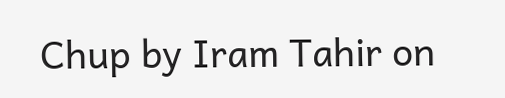Chup by Iram Tahir on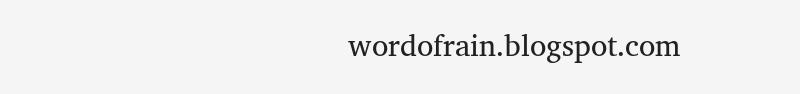wordofrain.blogspot.com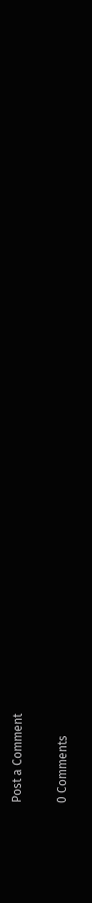Post a Comment

0 Comments